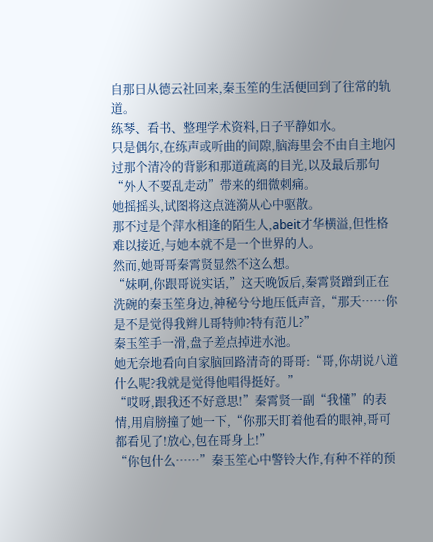自那日从德云社回来,秦玉笙的生活便回到了往常的轨道。
练琴、看书、整理学术资料,日子平静如水。
只是偶尔,在练声或听曲的间隙,脑海里会不由自主地闪过那个清冷的背影和那道疏离的目光,以及最后那句“外人不要乱走动”带来的细微刺痛。
她摇摇头,试图将这点涟漪从心中驱散。
那不过是个萍水相逢的陌生人,abeit才华横溢,但性格难以接近,与她本就不是一个世界的人。
然而,她哥哥秦霄贤显然不这么想。
“妹啊,你跟哥说实话,”这天晚饭后,秦霄贤蹭到正在洗碗的秦玉笙身边,神秘兮兮地压低声音,“那天……你是不是觉得我辫儿哥特帅?特有范儿?”
秦玉笙手一滑,盘子差点掉进水池。
她无奈地看向自家脑回路清奇的哥哥:“哥,你胡说八道什么呢?我就是觉得他唱得挺好。”
“哎呀,跟我还不好意思!”秦霄贤一副“我懂”的表情,用肩膀撞了她一下,“你那天盯着他看的眼神,哥可都看见了!放心,包在哥身上!”
“你包什么……”秦玉笙心中警铃大作,有种不祥的预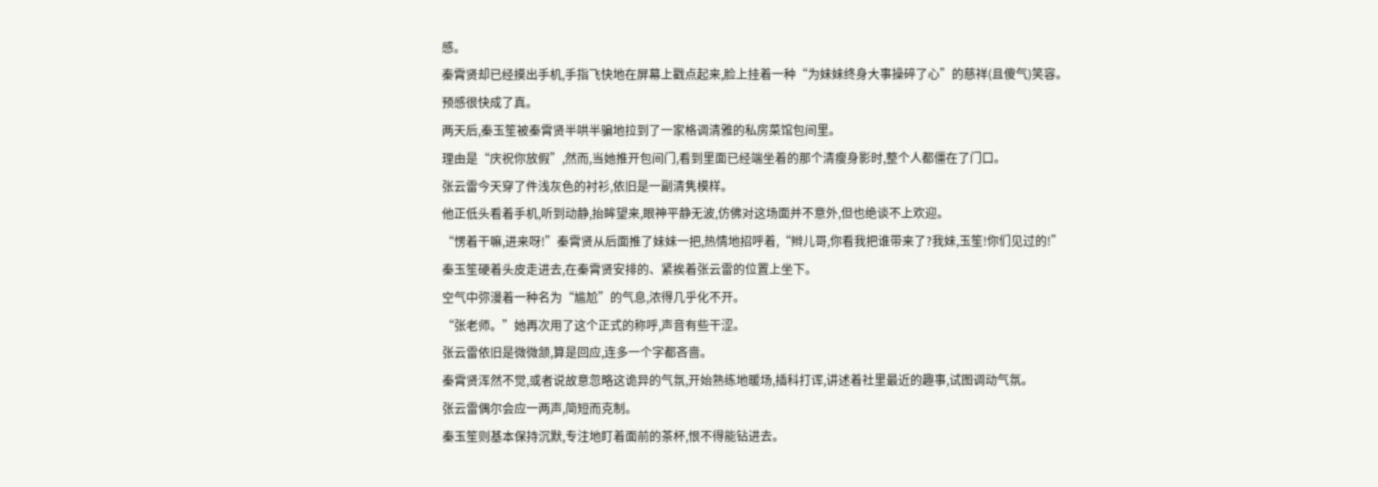感。
秦霄贤却已经摸出手机,手指飞快地在屏幕上戳点起来,脸上挂着一种“为妹妹终身大事操碎了心”的慈祥(且傻气)笑容。
预感很快成了真。
两天后,秦玉笙被秦霄贤半哄半骗地拉到了一家格调清雅的私房菜馆包间里。
理由是“庆祝你放假”,然而,当她推开包间门,看到里面已经端坐着的那个清瘦身影时,整个人都僵在了门口。
张云雷今天穿了件浅灰色的衬衫,依旧是一副清隽模样。
他正低头看着手机,听到动静,抬眸望来,眼神平静无波,仿佛对这场面并不意外,但也绝谈不上欢迎。
“愣着干嘛,进来呀!”秦霄贤从后面推了妹妹一把,热情地招呼着,“辫儿哥,你看我把谁带来了?我妹,玉笙!你们见过的!”
秦玉笙硬着头皮走进去,在秦霄贤安排的、紧挨着张云雷的位置上坐下。
空气中弥漫着一种名为“尴尬”的气息,浓得几乎化不开。
“张老师。”她再次用了这个正式的称呼,声音有些干涩。
张云雷依旧是微微颔,算是回应,连多一个字都吝啬。
秦霄贤浑然不觉,或者说故意忽略这诡异的气氛,开始熟练地暖场,插科打诨,讲述着社里最近的趣事,试图调动气氛。
张云雷偶尔会应一两声,简短而克制。
秦玉笙则基本保持沉默,专注地盯着面前的茶杯,恨不得能钻进去。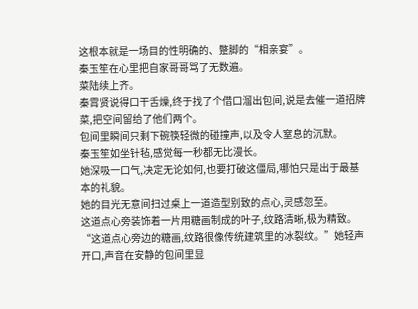这根本就是一场目的性明确的、蹩脚的“相亲宴”。
秦玉笙在心里把自家哥哥骂了无数遍。
菜陆续上齐。
秦霄贤说得口干舌燥,终于找了个借口溜出包间,说是去催一道招牌菜,把空间留给了他们两个。
包间里瞬间只剩下碗筷轻微的碰撞声,以及令人窒息的沉默。
秦玉笙如坐针毡,感觉每一秒都无比漫长。
她深吸一口气,决定无论如何,也要打破这僵局,哪怕只是出于最基本的礼貌。
她的目光无意间扫过桌上一道造型别致的点心,灵感忽至。
这道点心旁装饰着一片用糖画制成的叶子,纹路清晰,极为精致。
“这道点心旁边的糖画,纹路很像传统建筑里的冰裂纹。”她轻声开口,声音在安静的包间里显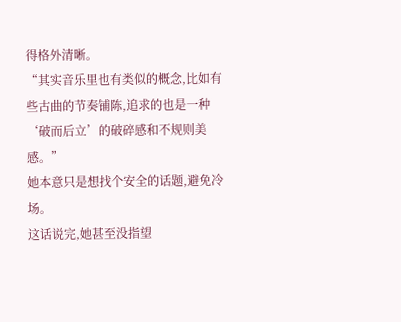得格外清晰。
“其实音乐里也有类似的概念,比如有些古曲的节奏铺陈,追求的也是一种‘破而后立’的破碎感和不规则美感。”
她本意只是想找个安全的话题,避免冷场。
这话说完,她甚至没指望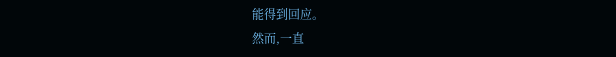能得到回应。
然而,一直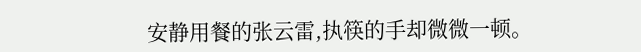安静用餐的张云雷,执筷的手却微微一顿。